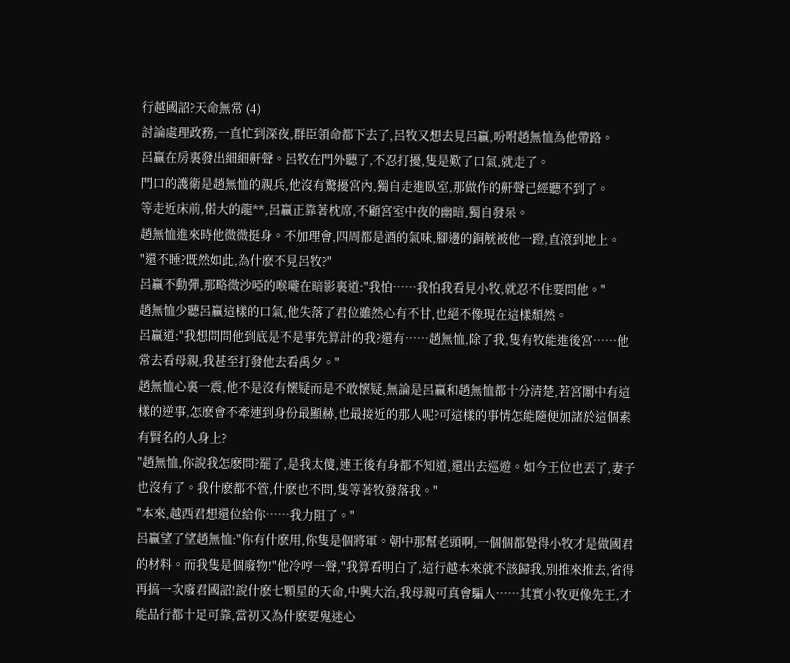行越國詔?天命無常 (4)
討論處理政務,一直忙到深夜,群臣領命都下去了,呂牧又想去見呂贏,吩咐趙無恤為他帶路。
呂贏在房裏發出細細鼾聲。呂牧在門外聽了,不忍打擾,隻是歎了口氣,就走了。
門口的護衛是趙無恤的親兵,他沒有驚擾宮內,獨自走進臥室,那做作的鼾聲已經聽不到了。
等走近床前,偌大的龍**,呂贏正靠著枕席,不顧宮室中夜的幽暗,獨自發呆。
趙無恤進來時他微微挺身。不加理會,四周都是酒的氣味,腳邊的銅觥被他一蹬,直滾到地上。
"還不睡?既然如此,為什麽不見呂牧?"
呂贏不動彈,那略微沙啞的喉嚨在暗影裏道:"我怕……我怕我看見小牧,就忍不住要問他。"
趙無恤少聽呂贏這樣的口氣,他失落了君位雖然心有不甘,也絕不像現在這樣頹然。
呂贏道:"我想問問他到底是不是事先算計的我?還有……趙無恤,除了我,隻有牧能進後宮……他常去看母親,我甚至打發他去看禹夕。"
趙無恤心裏一震,他不是沒有懷疑而是不敢懷疑,無論是呂贏和趙無恤都十分清楚,若宮闈中有這樣的逆事,怎麽會不牽連到身份最顯赫,也最接近的那人呢?可這樣的事情怎能隨便加諸於這個素有賢名的人身上?
"趙無恤,你說我怎麽問?罷了,是我太傻,連王後有身都不知道,還出去巡遊。如今王位也丟了,妻子也沒有了。我什麽都不管,什麽也不問,隻等著牧發落我。"
"本來,越西君想還位給你……我力阻了。"
呂贏望了望趙無恤:"你有什麽用,你隻是個將軍。朝中那幫老頭啊,一個個都覺得小牧才是做國君的材料。而我隻是個廢物!"他冷哼一聲,"我算看明白了,這行越本來就不該歸我,別推來推去,省得再搞一次廢君國詔!說什麽七顆星的天命,中興大治,我母親可真會騙人……其實小牧更像先王,才能品行都十足可靠,當初又為什麽要鬼迷心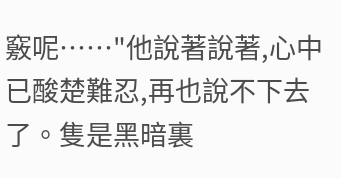竅呢……"他說著說著,心中已酸楚難忍,再也說不下去了。隻是黑暗裏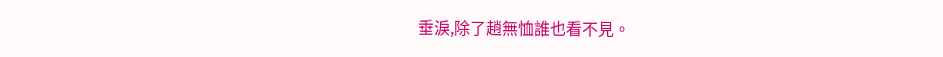垂淚,除了趙無恤誰也看不見。